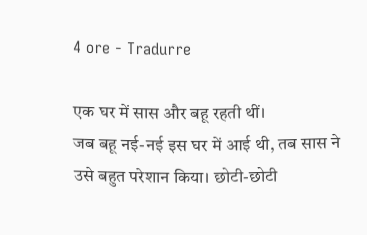4 ore - Tradurre

एक घर में सास और बहू रहती थीं।
जब बहू नई-नई इस घर में आई थी, तब सास ने उसे बहुत परेशान किया। छोटी-छोटी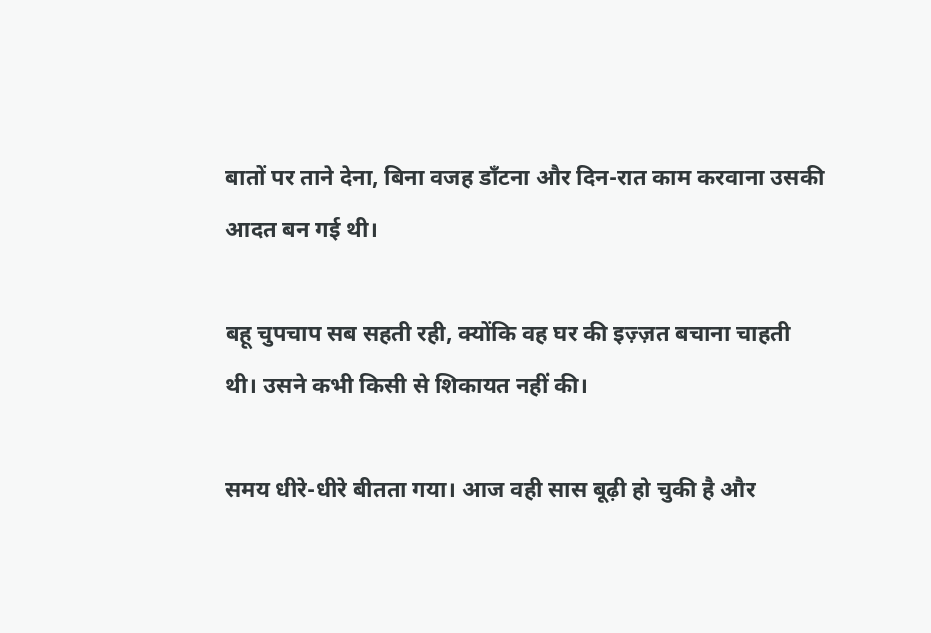बातों पर ताने देना, बिना वजह डाँटना और दिन-रात काम करवाना उसकी आदत बन गई थी।

बहू चुपचाप सब सहती रही, क्योंकि वह घर की इज़्ज़त बचाना चाहती थी। उसने कभी किसी से शिकायत नहीं की।

समय धीरे-धीरे बीतता गया। आज वही सास बूढ़ी हो चुकी है और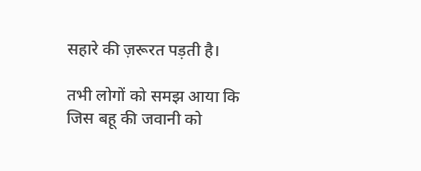सहारे की ज़रूरत पड़ती है।

तभी लोगों को समझ आया कि
जिस बहू की जवानी को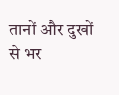तानों और दुखों से भर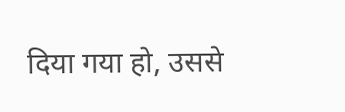दिया गया हो, उससे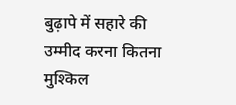बुढ़ापे में सहारे की उम्मीद करना कितना मुश्किल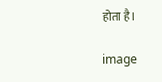होता है।

image